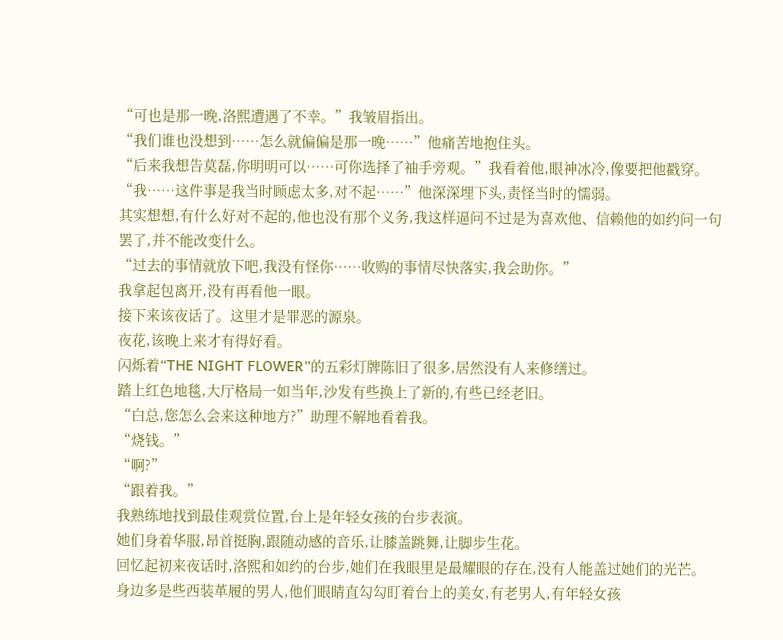“可也是那一晚,洛熙遭遇了不幸。”我皱眉指出。
“我们谁也没想到……怎么就偏偏是那一晚……”他痛苦地抱住头。
“后来我想告莫磊,你明明可以……可你选择了袖手旁观。”我看着他,眼神冰冷,像要把他戳穿。
“我……这件事是我当时顾虑太多,对不起……”他深深埋下头,责怪当时的懦弱。
其实想想,有什么好对不起的,他也没有那个义务,我这样逼问不过是为喜欢他、信赖他的如约问一句罢了,并不能改变什么。
“过去的事情就放下吧,我没有怪你……收购的事情尽快落实,我会助你。”
我拿起包离开,没有再看他一眼。
接下来该夜话了。这里才是罪恶的源泉。
夜花,该晚上来才有得好看。
闪烁着“THE NIGHT FLOWER”的五彩灯牌陈旧了很多,居然没有人来修缮过。
踏上红色地毯,大厅格局一如当年,沙发有些换上了新的,有些已经老旧。
“白总,您怎么会来这种地方?”助理不解地看着我。
“烧钱。”
“啊?”
“跟着我。”
我熟练地找到最佳观赏位置,台上是年轻女孩的台步表演。
她们身着华服,昂首挺胸,跟随动感的音乐,让膝盖跳舞,让脚步生花。
回忆起初来夜话时,洛熙和如约的台步,她们在我眼里是最耀眼的存在,没有人能盖过她们的光芒。
身边多是些西装革履的男人,他们眼睛直勾勾盯着台上的美女,有老男人,有年轻女孩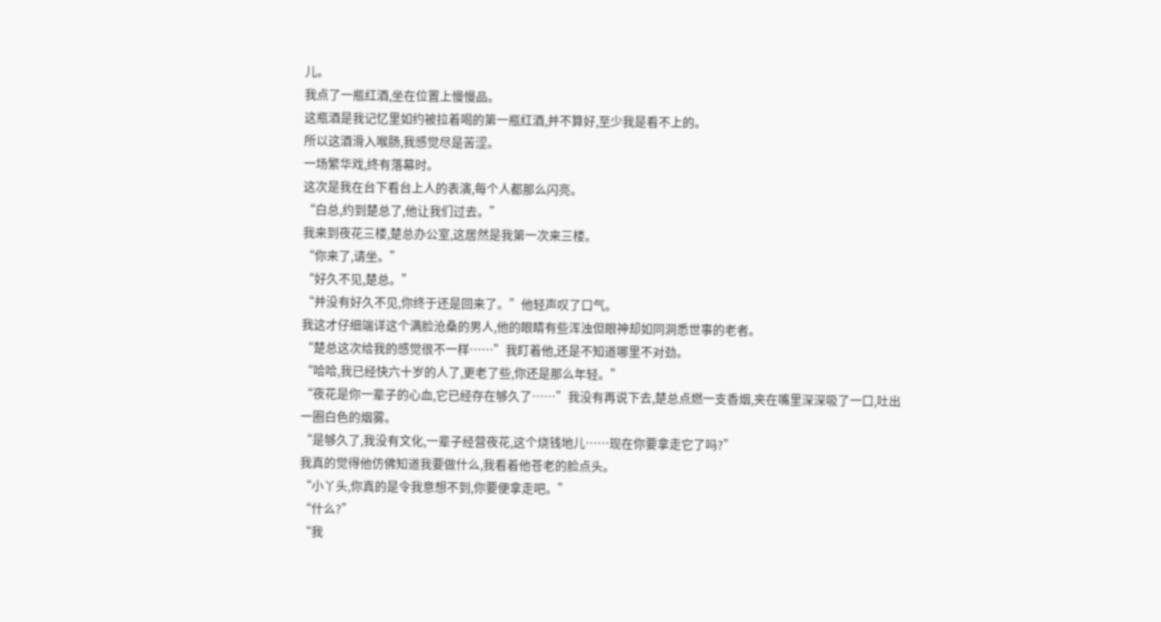儿。
我点了一瓶红酒,坐在位置上慢慢品。
这瓶酒是我记忆里如约被拉着喝的第一瓶红酒,并不算好,至少我是看不上的。
所以这酒滑入喉肠,我感觉尽是苦涩。
一场繁华戏,终有落幕时。
这次是我在台下看台上人的表演,每个人都那么闪亮。
“白总,约到楚总了,他让我们过去。”
我来到夜花三楼,楚总办公室,这居然是我第一次来三楼。
“你来了,请坐。”
“好久不见,楚总。”
“并没有好久不见,你终于还是回来了。”他轻声叹了口气。
我这才仔细端详这个满脸沧桑的男人,他的眼睛有些浑浊但眼神却如同洞悉世事的老者。
“楚总这次给我的感觉很不一样……”我盯着他,还是不知道哪里不对劲。
“哈哈,我已经快六十岁的人了,更老了些,你还是那么年轻。”
“夜花是你一辈子的心血,它已经存在够久了……”我没有再说下去,楚总点燃一支香烟,夹在嘴里深深吸了一口,吐出一圈白色的烟雾。
“是够久了,我没有文化,一辈子经营夜花,这个烧钱地儿……现在你要拿走它了吗?”
我真的觉得他仿佛知道我要做什么,我看着他苍老的脸点头。
“小丫头,你真的是令我意想不到,你要便拿走吧。”
“什么?”
“我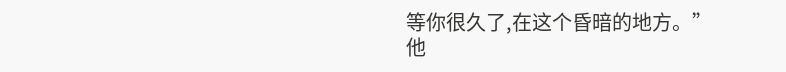等你很久了,在这个昏暗的地方。”
他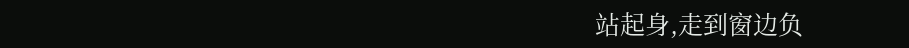站起身,走到窗边负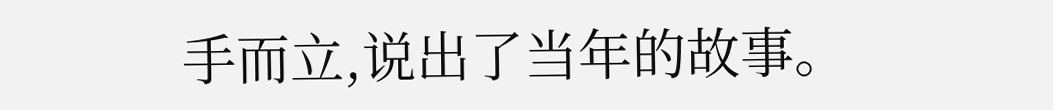手而立,说出了当年的故事。